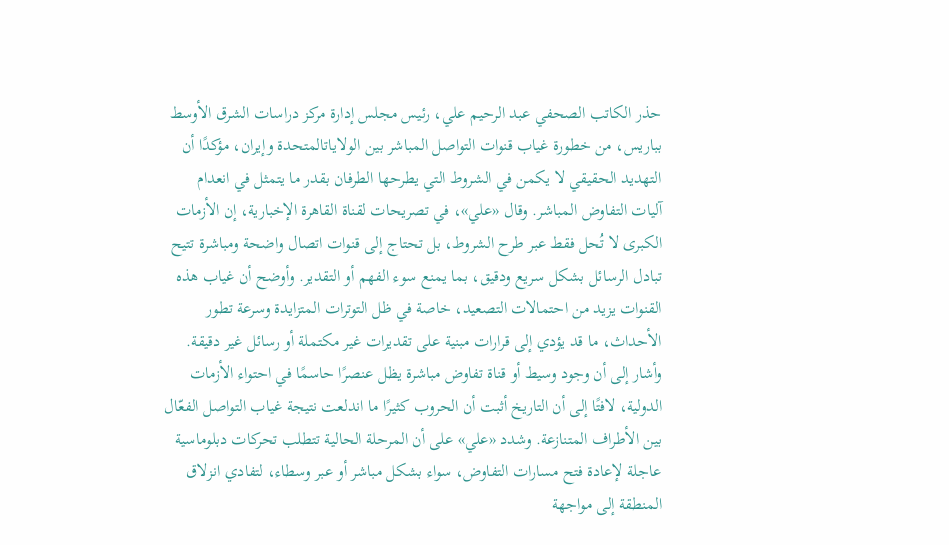حذر الكاتب الصحفي عبد الرحيم علي، رئيس مجلس إدارة مركز دراسات الشرق الأوسط بباريس، من خطورة غياب قنوات التواصل المباشر بين الولاياتالمتحدة وإيران، مؤكدًا أن التهديد الحقيقي لا يكمن في الشروط التي يطرحها الطرفان بقدر ما يتمثل في انعدام آليات التفاوض المباشر. وقال «علي»، في تصريحات لقناة القاهرة الإخبارية، إن الأزمات الكبرى لا تُحل فقط عبر طرح الشروط، بل تحتاج إلى قنوات اتصال واضحة ومباشرة تتيح تبادل الرسائل بشكل سريع ودقيق، بما يمنع سوء الفهم أو التقدير. وأوضح أن غياب هذه القنوات يزيد من احتمالات التصعيد، خاصة في ظل التوترات المتزايدة وسرعة تطور الأحداث، ما قد يؤدي إلى قرارات مبنية على تقديرات غير مكتملة أو رسائل غير دقيقة. وأشار إلى أن وجود وسيط أو قناة تفاوض مباشرة يظل عنصرًا حاسمًا في احتواء الأزمات الدولية، لافتًا إلى أن التاريخ أثبت أن الحروب كثيرًا ما اندلعت نتيجة غياب التواصل الفعّال بين الأطراف المتنازعة. وشدد «علي» على أن المرحلة الحالية تتطلب تحركات دبلوماسية عاجلة لإعادة فتح مسارات التفاوض، سواء بشكل مباشر أو عبر وسطاء، لتفادي انزلاق المنطقة إلى مواجهة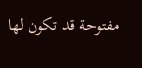مفتوحة قد تكون لها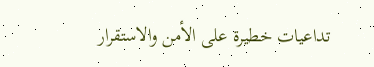تداعيات خطيرة على الأمن والاستقرار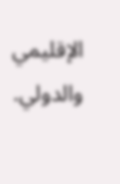الإقليمي والدولي.